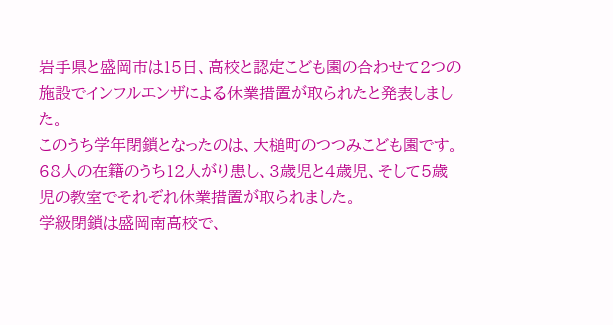岩手県と盛岡市は15日、高校と認定こども園の合わせて2つの施設でインフルエンザによる休業措置が取られたと発表しました。
このうち学年閉鎖となったのは、大槌町のつつみこども園です。68人の在籍のうち12人がり患し、3歳児と4歳児、そして5歳児の教室でそれぞれ休業措置が取られました。
学級閉鎖は盛岡南高校で、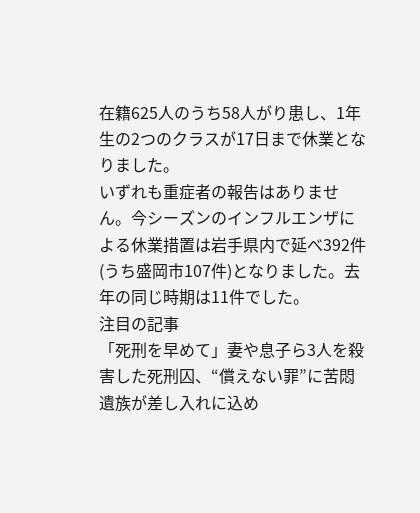在籍625人のうち58人がり患し、1年生の2つのクラスが17日まで休業となりました。
いずれも重症者の報告はありません。今シーズンのインフルエンザによる休業措置は岩手県内で延べ392件(うち盛岡市107件)となりました。去年の同じ時期は11件でした。
注目の記事
「死刑を早めて」妻や息子ら3人を殺害した死刑囚、“償えない罪”に苦悶 遺族が差し入れに込め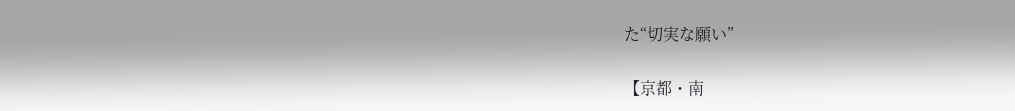た“切実な願い”

【京都・南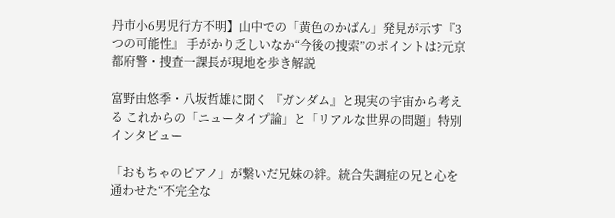丹市小6男児行方不明】山中での「黄色のかばん」発見が示す『3つの可能性』 手がかり乏しいなか“今後の捜索”のポイントは?元京都府警・捜査一課長が現地を歩き解説

富野由悠季・八坂哲雄に聞く 『ガンダム』と現実の宇宙から考える これからの「ニュータイプ論」と「リアルな世界の問題」特別インタビュー

「おもちゃのピアノ」が繋いだ兄妹の絆。統合失調症の兄と心を通わせた“不完全な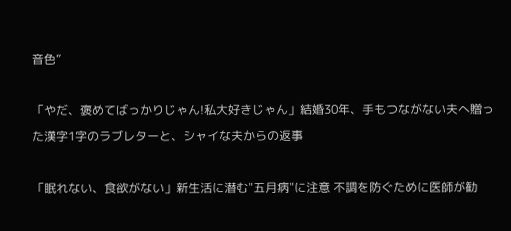音色”

「やだ、褒めてばっかりじゃん!私大好きじゃん」結婚30年、手もつながない夫へ贈った漢字1字のラブレターと、シャイな夫からの返事

「眠れない、食欲がない」新生活に潜む"五月病"に注意 不調を防ぐために医師が勧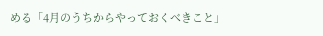める「4月のうちからやっておくべきこと」